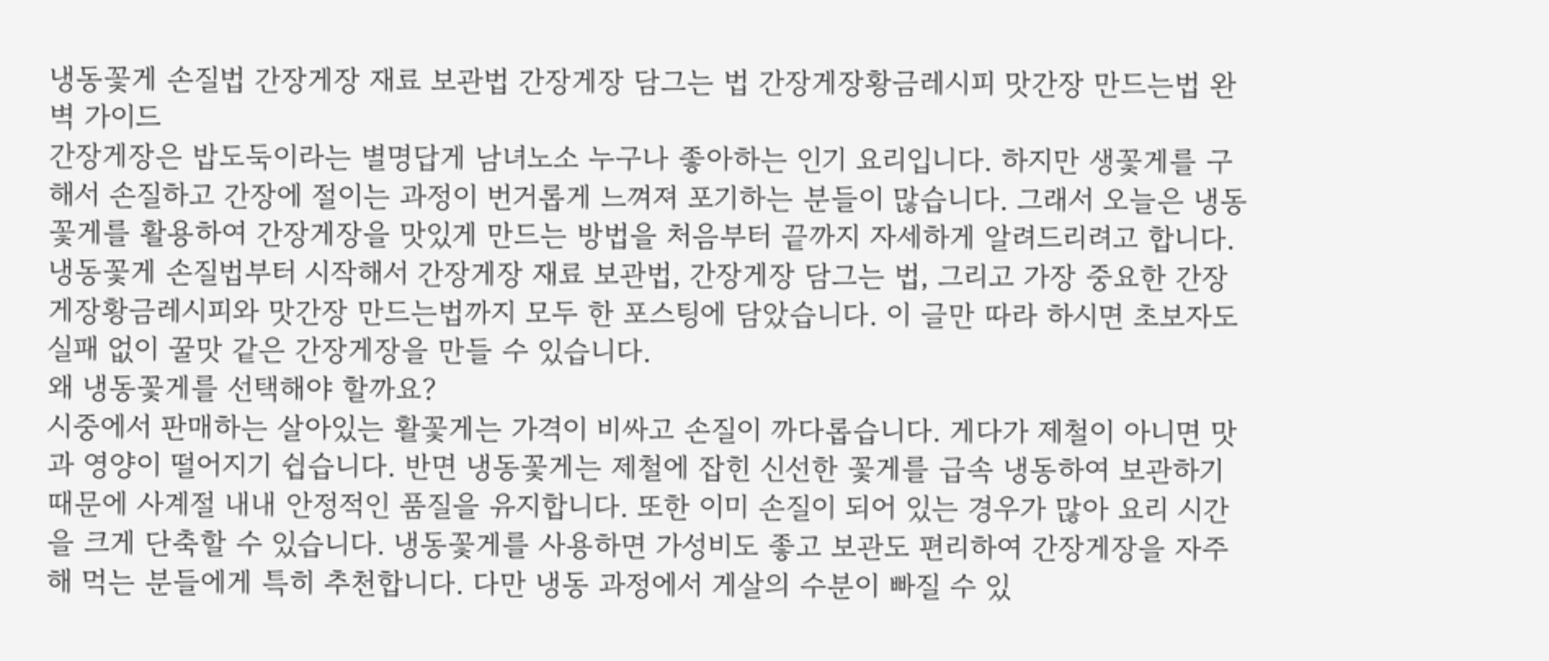냉동꽃게 손질법 간장게장 재료 보관법 간장게장 담그는 법 간장게장황금레시피 맛간장 만드는법 완벽 가이드
간장게장은 밥도둑이라는 별명답게 남녀노소 누구나 좋아하는 인기 요리입니다. 하지만 생꽃게를 구해서 손질하고 간장에 절이는 과정이 번거롭게 느껴져 포기하는 분들이 많습니다. 그래서 오늘은 냉동꽃게를 활용하여 간장게장을 맛있게 만드는 방법을 처음부터 끝까지 자세하게 알려드리려고 합니다. 냉동꽃게 손질법부터 시작해서 간장게장 재료 보관법, 간장게장 담그는 법, 그리고 가장 중요한 간장게장황금레시피와 맛간장 만드는법까지 모두 한 포스팅에 담았습니다. 이 글만 따라 하시면 초보자도 실패 없이 꿀맛 같은 간장게장을 만들 수 있습니다.
왜 냉동꽃게를 선택해야 할까요?
시중에서 판매하는 살아있는 활꽃게는 가격이 비싸고 손질이 까다롭습니다. 게다가 제철이 아니면 맛과 영양이 떨어지기 쉽습니다. 반면 냉동꽃게는 제철에 잡힌 신선한 꽃게를 급속 냉동하여 보관하기 때문에 사계절 내내 안정적인 품질을 유지합니다. 또한 이미 손질이 되어 있는 경우가 많아 요리 시간을 크게 단축할 수 있습니다. 냉동꽃게를 사용하면 가성비도 좋고 보관도 편리하여 간장게장을 자주 해 먹는 분들에게 특히 추천합니다. 다만 냉동 과정에서 게살의 수분이 빠질 수 있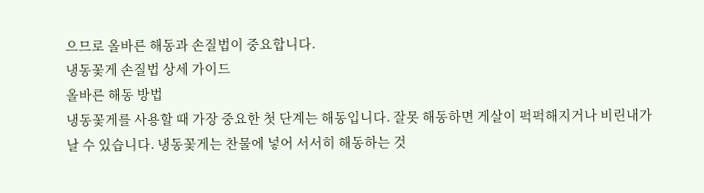으므로 올바른 해동과 손질법이 중요합니다.
냉동꽃게 손질법 상세 가이드
올바른 해동 방법
냉동꽃게를 사용할 때 가장 중요한 첫 단계는 해동입니다. 잘못 해동하면 게살이 퍽퍽해지거나 비린내가 날 수 있습니다. 냉동꽃게는 찬물에 넣어 서서히 해동하는 것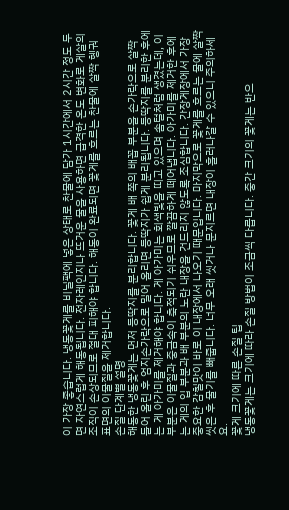이 가장 좋습니다. 냉동꽃게를 비닐팩에 넣은 상태로 찬물에 담가 1시간에서 2시간 정도 두면 자연스럽게 해동됩니다. 전자레인지나 뜨거운 물을 사용하면 급격한 온도 변화로 게살의 조직이 손상되므로 절대 피해야 합니다. 해동이 완료되면 꽃게를 흐르는 찬물에 살짝 헹궈 표면의 이물질을 제거합니다.
손질 단계별 설명
해동한 냉동꽃게는 먼저 등딱지를 분리합니다. 꽃게 배 쪽의 배꼽 부분을 손가락으로 살짝 들어 올린 후 엄지손가락으로 밀어 올리면 등딱지가 쉽게 분리됩니다. 등딱지를 분리한 후에는 게 아가미를 제거해야 합니다. 게 아가미는 회색빛을 띠고 있으며 솜털처럼 생겼는데, 이 부분은 이물질과 중금속이 축적되기 쉬우므로 깔끔하게 떼어냅니다. 아가미를 제거한 후에는 게의 입 부분과 배 부분의 노란 내장을 건드리지 않도록 조심합니다. 간장게장에서 가장 중요한 감칠맛이 바로 이 내장에서 나오기 때문입니다. 마지막으로 꽃게를 흐르는 물에 살짝 씻은 후 물기를 빼줍니다. 너무 오래 씻거나 문지르면 내장이 흘러나갈 수 있으니 주의하세요.
꽃게 크기에 따른 손질 팁
냉동꽃게는 크기에 따라 손질 방법이 조금씩 다릅니다. 중간 크기의 꽃게는 반으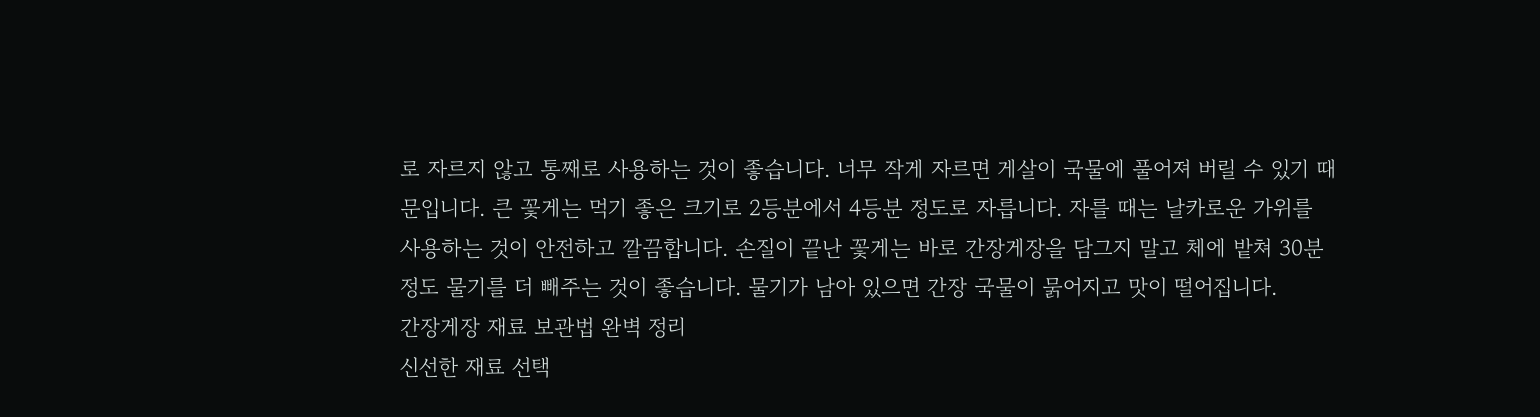로 자르지 않고 통째로 사용하는 것이 좋습니다. 너무 작게 자르면 게살이 국물에 풀어져 버릴 수 있기 때문입니다. 큰 꽃게는 먹기 좋은 크기로 2등분에서 4등분 정도로 자릅니다. 자를 때는 날카로운 가위를 사용하는 것이 안전하고 깔끔합니다. 손질이 끝난 꽃게는 바로 간장게장을 담그지 말고 체에 밭쳐 30분 정도 물기를 더 빼주는 것이 좋습니다. 물기가 남아 있으면 간장 국물이 묽어지고 맛이 떨어집니다.
간장게장 재료 보관법 완벽 정리
신선한 재료 선택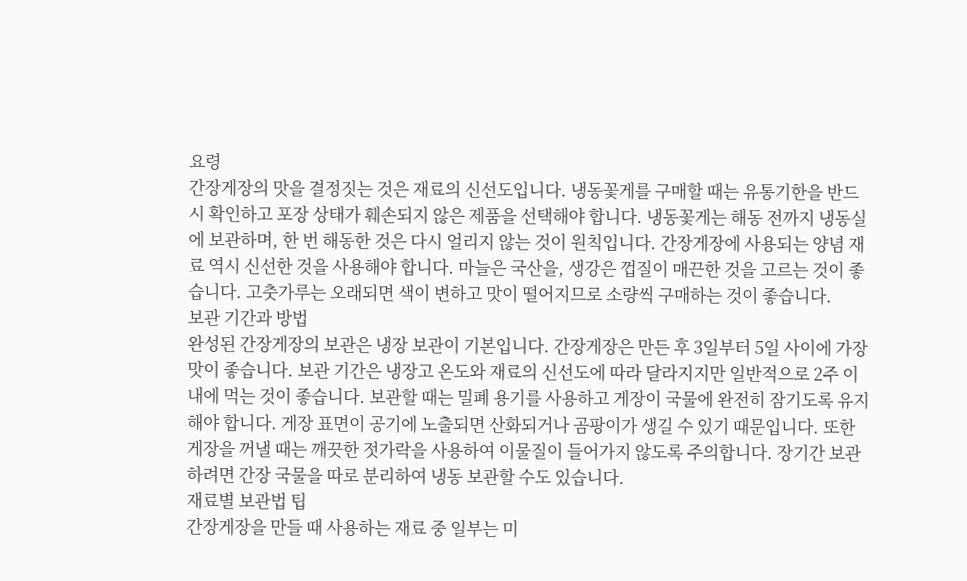요령
간장게장의 맛을 결정짓는 것은 재료의 신선도입니다. 냉동꽃게를 구매할 때는 유통기한을 반드시 확인하고 포장 상태가 훼손되지 않은 제품을 선택해야 합니다. 냉동꽃게는 해동 전까지 냉동실에 보관하며, 한 번 해동한 것은 다시 얼리지 않는 것이 원칙입니다. 간장게장에 사용되는 양념 재료 역시 신선한 것을 사용해야 합니다. 마늘은 국산을, 생강은 껍질이 매끈한 것을 고르는 것이 좋습니다. 고춧가루는 오래되면 색이 변하고 맛이 떨어지므로 소량씩 구매하는 것이 좋습니다.
보관 기간과 방법
완성된 간장게장의 보관은 냉장 보관이 기본입니다. 간장게장은 만든 후 3일부터 5일 사이에 가장 맛이 좋습니다. 보관 기간은 냉장고 온도와 재료의 신선도에 따라 달라지지만 일반적으로 2주 이내에 먹는 것이 좋습니다. 보관할 때는 밀폐 용기를 사용하고 게장이 국물에 완전히 잠기도록 유지해야 합니다. 게장 표면이 공기에 노출되면 산화되거나 곰팡이가 생길 수 있기 때문입니다. 또한 게장을 꺼낼 때는 깨끗한 젓가락을 사용하여 이물질이 들어가지 않도록 주의합니다. 장기간 보관하려면 간장 국물을 따로 분리하여 냉동 보관할 수도 있습니다.
재료별 보관법 팁
간장게장을 만들 때 사용하는 재료 중 일부는 미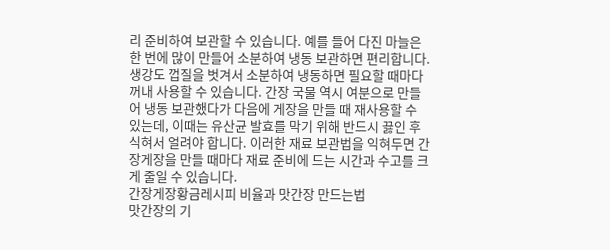리 준비하여 보관할 수 있습니다. 예를 들어 다진 마늘은 한 번에 많이 만들어 소분하여 냉동 보관하면 편리합니다. 생강도 껍질을 벗겨서 소분하여 냉동하면 필요할 때마다 꺼내 사용할 수 있습니다. 간장 국물 역시 여분으로 만들어 냉동 보관했다가 다음에 게장을 만들 때 재사용할 수 있는데, 이때는 유산균 발효를 막기 위해 반드시 끓인 후 식혀서 얼려야 합니다. 이러한 재료 보관법을 익혀두면 간장게장을 만들 때마다 재료 준비에 드는 시간과 수고를 크게 줄일 수 있습니다.
간장게장황금레시피 비율과 맛간장 만드는법
맛간장의 기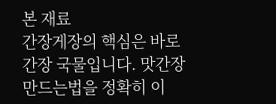본 재료
간장게장의 핵심은 바로 간장 국물입니다. 맛간장 만드는법을 정확히 이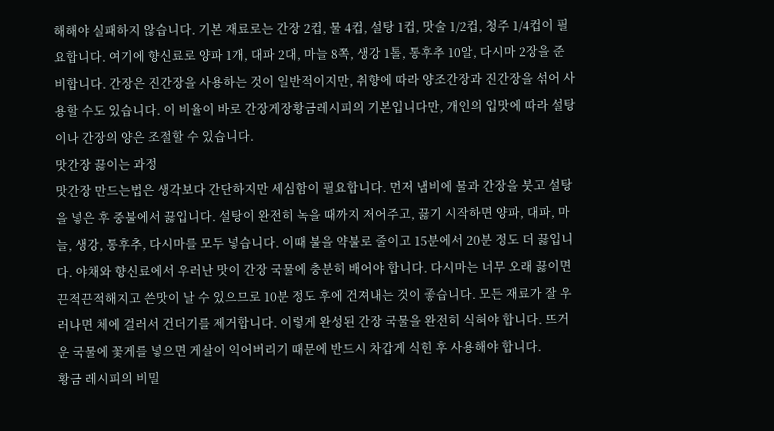해해야 실패하지 않습니다. 기본 재료로는 간장 2컵, 물 4컵, 설탕 1컵, 맛술 1/2컵, 청주 1/4컵이 필요합니다. 여기에 향신료로 양파 1개, 대파 2대, 마늘 8쪽, 생강 1톨, 통후추 10알, 다시마 2장을 준비합니다. 간장은 진간장을 사용하는 것이 일반적이지만, 취향에 따라 양조간장과 진간장을 섞어 사용할 수도 있습니다. 이 비율이 바로 간장게장황금레시피의 기본입니다만, 개인의 입맛에 따라 설탕이나 간장의 양은 조절할 수 있습니다.
맛간장 끓이는 과정
맛간장 만드는법은 생각보다 간단하지만 세심함이 필요합니다. 먼저 냄비에 물과 간장을 붓고 설탕을 넣은 후 중불에서 끓입니다. 설탕이 완전히 녹을 때까지 저어주고, 끓기 시작하면 양파, 대파, 마늘, 생강, 통후추, 다시마를 모두 넣습니다. 이때 불을 약불로 줄이고 15분에서 20분 정도 더 끓입니다. 야채와 향신료에서 우러난 맛이 간장 국물에 충분히 배어야 합니다. 다시마는 너무 오래 끓이면 끈적끈적해지고 쓴맛이 날 수 있으므로 10분 정도 후에 건져내는 것이 좋습니다. 모든 재료가 잘 우러나면 체에 걸러서 건더기를 제거합니다. 이렇게 완성된 간장 국물을 완전히 식혀야 합니다. 뜨거운 국물에 꽃게를 넣으면 게살이 익어버리기 때문에 반드시 차갑게 식힌 후 사용해야 합니다.
황금 레시피의 비밀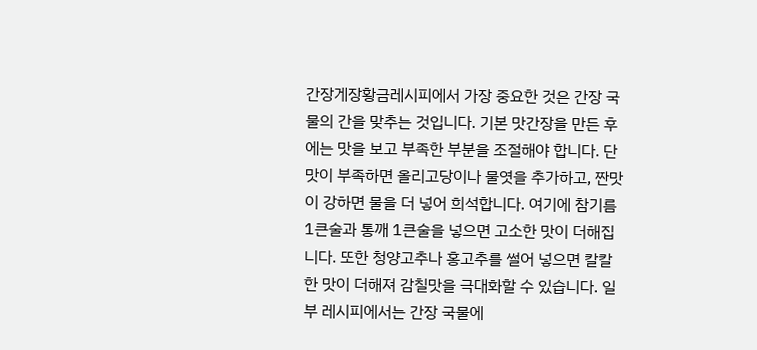간장게장황금레시피에서 가장 중요한 것은 간장 국물의 간을 맞추는 것입니다. 기본 맛간장을 만든 후에는 맛을 보고 부족한 부분을 조절해야 합니다. 단맛이 부족하면 올리고당이나 물엿을 추가하고, 짠맛이 강하면 물을 더 넣어 희석합니다. 여기에 참기름 1큰술과 통깨 1큰술을 넣으면 고소한 맛이 더해집니다. 또한 청양고추나 홍고추를 썰어 넣으면 칼칼한 맛이 더해져 감칠맛을 극대화할 수 있습니다. 일부 레시피에서는 간장 국물에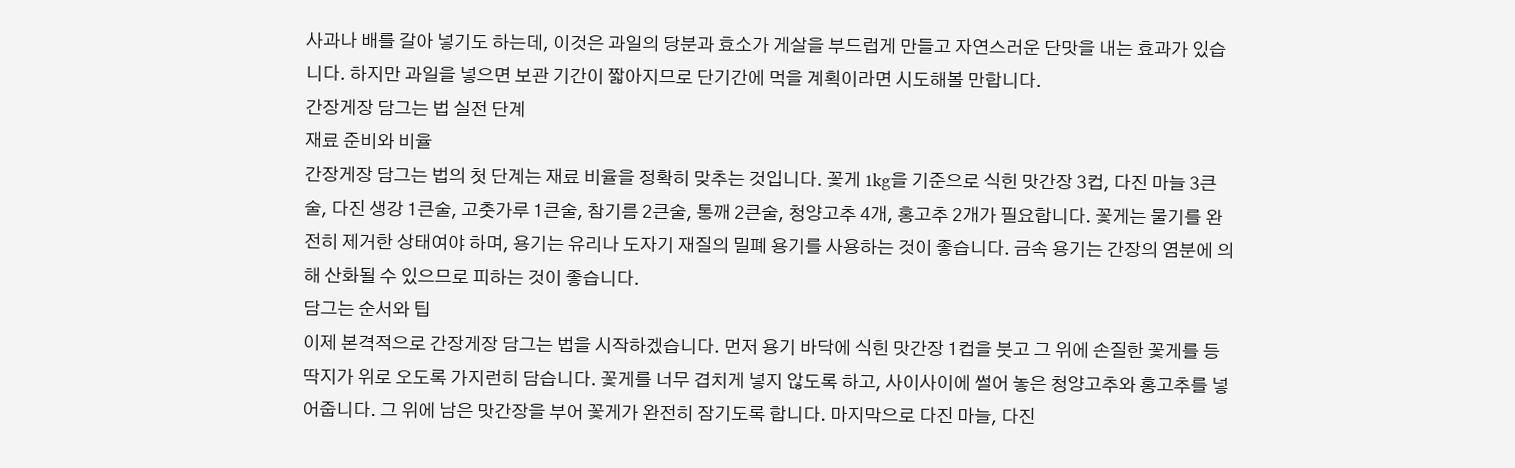사과나 배를 갈아 넣기도 하는데, 이것은 과일의 당분과 효소가 게살을 부드럽게 만들고 자연스러운 단맛을 내는 효과가 있습니다. 하지만 과일을 넣으면 보관 기간이 짧아지므로 단기간에 먹을 계획이라면 시도해볼 만합니다.
간장게장 담그는 법 실전 단계
재료 준비와 비율
간장게장 담그는 법의 첫 단계는 재료 비율을 정확히 맞추는 것입니다. 꽃게 1kg을 기준으로 식힌 맛간장 3컵, 다진 마늘 3큰술, 다진 생강 1큰술, 고춧가루 1큰술, 참기름 2큰술, 통깨 2큰술, 청양고추 4개, 홍고추 2개가 필요합니다. 꽃게는 물기를 완전히 제거한 상태여야 하며, 용기는 유리나 도자기 재질의 밀폐 용기를 사용하는 것이 좋습니다. 금속 용기는 간장의 염분에 의해 산화될 수 있으므로 피하는 것이 좋습니다.
담그는 순서와 팁
이제 본격적으로 간장게장 담그는 법을 시작하겠습니다. 먼저 용기 바닥에 식힌 맛간장 1컵을 붓고 그 위에 손질한 꽃게를 등딱지가 위로 오도록 가지런히 담습니다. 꽃게를 너무 겹치게 넣지 않도록 하고, 사이사이에 썰어 놓은 청양고추와 홍고추를 넣어줍니다. 그 위에 남은 맛간장을 부어 꽃게가 완전히 잠기도록 합니다. 마지막으로 다진 마늘, 다진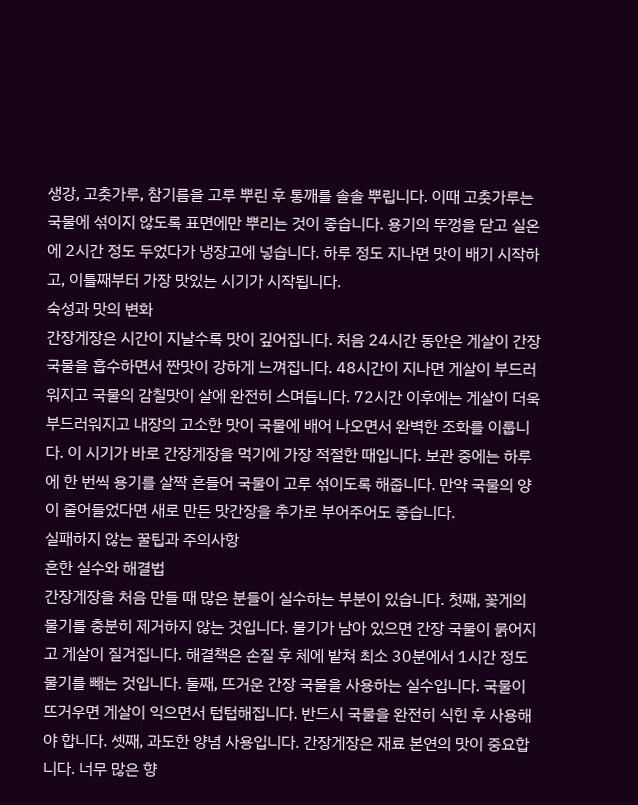생강, 고춧가루, 참기름을 고루 뿌린 후 통깨를 솔솔 뿌립니다. 이때 고춧가루는 국물에 섞이지 않도록 표면에만 뿌리는 것이 좋습니다. 용기의 뚜껑을 닫고 실온에 2시간 정도 두었다가 냉장고에 넣습니다. 하루 정도 지나면 맛이 배기 시작하고, 이틀째부터 가장 맛있는 시기가 시작됩니다.
숙성과 맛의 변화
간장게장은 시간이 지날수록 맛이 깊어집니다. 처음 24시간 동안은 게살이 간장 국물을 흡수하면서 짠맛이 강하게 느껴집니다. 48시간이 지나면 게살이 부드러워지고 국물의 감칠맛이 살에 완전히 스며듭니다. 72시간 이후에는 게살이 더욱 부드러워지고 내장의 고소한 맛이 국물에 배어 나오면서 완벽한 조화를 이룹니다. 이 시기가 바로 간장게장을 먹기에 가장 적절한 때입니다. 보관 중에는 하루에 한 번씩 용기를 살짝 흔들어 국물이 고루 섞이도록 해줍니다. 만약 국물의 양이 줄어들었다면 새로 만든 맛간장을 추가로 부어주어도 좋습니다.
실패하지 않는 꿀팁과 주의사항
흔한 실수와 해결법
간장게장을 처음 만들 때 많은 분들이 실수하는 부분이 있습니다. 첫째, 꽃게의 물기를 충분히 제거하지 않는 것입니다. 물기가 남아 있으면 간장 국물이 묽어지고 게살이 질겨집니다. 해결책은 손질 후 체에 밭쳐 최소 30분에서 1시간 정도 물기를 빼는 것입니다. 둘째, 뜨거운 간장 국물을 사용하는 실수입니다. 국물이 뜨거우면 게살이 익으면서 텁텁해집니다. 반드시 국물을 완전히 식힌 후 사용해야 합니다. 셋째, 과도한 양념 사용입니다. 간장게장은 재료 본연의 맛이 중요합니다. 너무 많은 향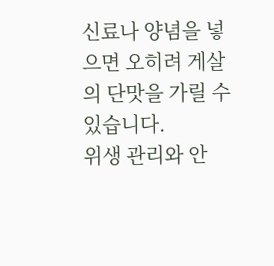신료나 양념을 넣으면 오히려 게살의 단맛을 가릴 수 있습니다.
위생 관리와 안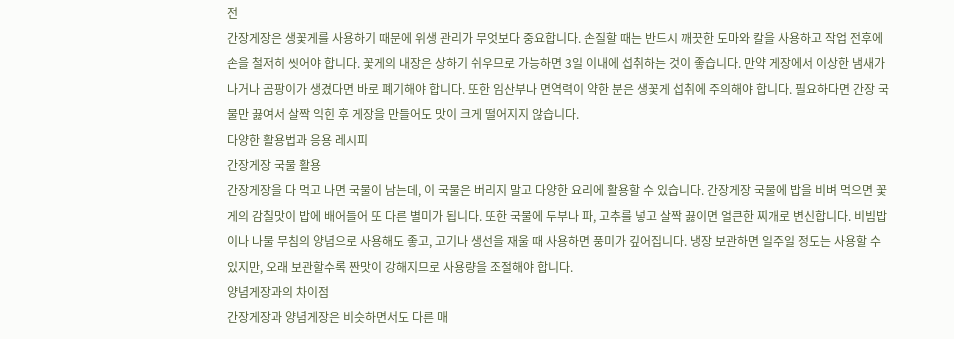전
간장게장은 생꽃게를 사용하기 때문에 위생 관리가 무엇보다 중요합니다. 손질할 때는 반드시 깨끗한 도마와 칼을 사용하고 작업 전후에 손을 철저히 씻어야 합니다. 꽃게의 내장은 상하기 쉬우므로 가능하면 3일 이내에 섭취하는 것이 좋습니다. 만약 게장에서 이상한 냄새가 나거나 곰팡이가 생겼다면 바로 폐기해야 합니다. 또한 임산부나 면역력이 약한 분은 생꽃게 섭취에 주의해야 합니다. 필요하다면 간장 국물만 끓여서 살짝 익힌 후 게장을 만들어도 맛이 크게 떨어지지 않습니다.
다양한 활용법과 응용 레시피
간장게장 국물 활용
간장게장을 다 먹고 나면 국물이 남는데, 이 국물은 버리지 말고 다양한 요리에 활용할 수 있습니다. 간장게장 국물에 밥을 비벼 먹으면 꽃게의 감칠맛이 밥에 배어들어 또 다른 별미가 됩니다. 또한 국물에 두부나 파, 고추를 넣고 살짝 끓이면 얼큰한 찌개로 변신합니다. 비빔밥이나 나물 무침의 양념으로 사용해도 좋고, 고기나 생선을 재울 때 사용하면 풍미가 깊어집니다. 냉장 보관하면 일주일 정도는 사용할 수 있지만, 오래 보관할수록 짠맛이 강해지므로 사용량을 조절해야 합니다.
양념게장과의 차이점
간장게장과 양념게장은 비슷하면서도 다른 매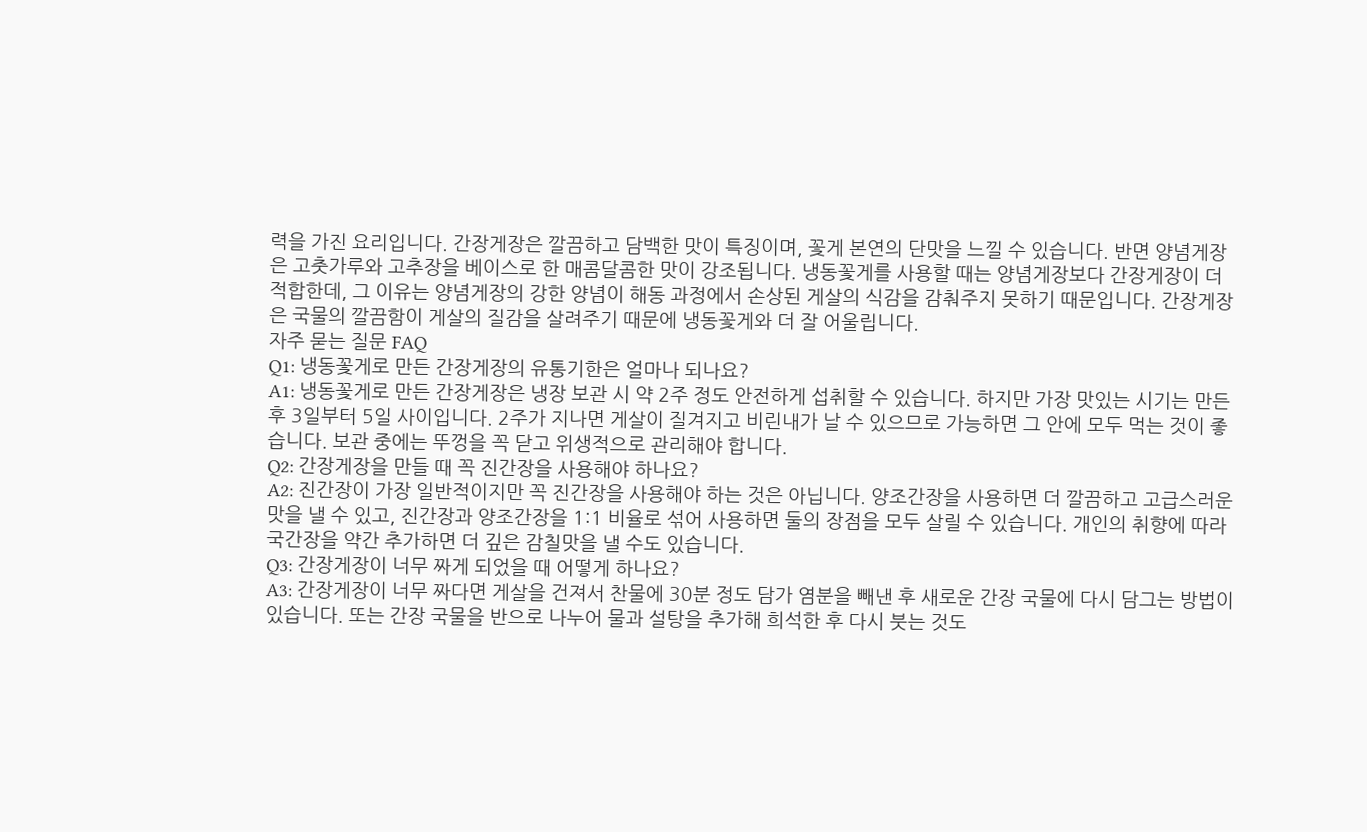력을 가진 요리입니다. 간장게장은 깔끔하고 담백한 맛이 특징이며, 꽃게 본연의 단맛을 느낄 수 있습니다. 반면 양념게장은 고춧가루와 고추장을 베이스로 한 매콤달콤한 맛이 강조됩니다. 냉동꽃게를 사용할 때는 양념게장보다 간장게장이 더 적합한데, 그 이유는 양념게장의 강한 양념이 해동 과정에서 손상된 게살의 식감을 감춰주지 못하기 때문입니다. 간장게장은 국물의 깔끔함이 게살의 질감을 살려주기 때문에 냉동꽃게와 더 잘 어울립니다.
자주 묻는 질문 FAQ
Q1: 냉동꽃게로 만든 간장게장의 유통기한은 얼마나 되나요?
A1: 냉동꽃게로 만든 간장게장은 냉장 보관 시 약 2주 정도 안전하게 섭취할 수 있습니다. 하지만 가장 맛있는 시기는 만든 후 3일부터 5일 사이입니다. 2주가 지나면 게살이 질겨지고 비린내가 날 수 있으므로 가능하면 그 안에 모두 먹는 것이 좋습니다. 보관 중에는 뚜껑을 꼭 닫고 위생적으로 관리해야 합니다.
Q2: 간장게장을 만들 때 꼭 진간장을 사용해야 하나요?
A2: 진간장이 가장 일반적이지만 꼭 진간장을 사용해야 하는 것은 아닙니다. 양조간장을 사용하면 더 깔끔하고 고급스러운 맛을 낼 수 있고, 진간장과 양조간장을 1:1 비율로 섞어 사용하면 둘의 장점을 모두 살릴 수 있습니다. 개인의 취향에 따라 국간장을 약간 추가하면 더 깊은 감칠맛을 낼 수도 있습니다.
Q3: 간장게장이 너무 짜게 되었을 때 어떻게 하나요?
A3: 간장게장이 너무 짜다면 게살을 건져서 찬물에 30분 정도 담가 염분을 빼낸 후 새로운 간장 국물에 다시 담그는 방법이 있습니다. 또는 간장 국물을 반으로 나누어 물과 설탕을 추가해 희석한 후 다시 붓는 것도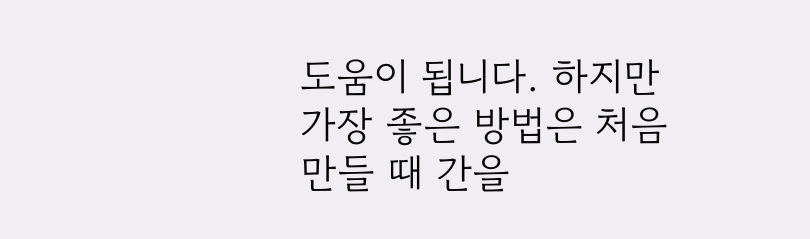도움이 됩니다. 하지만 가장 좋은 방법은 처음 만들 때 간을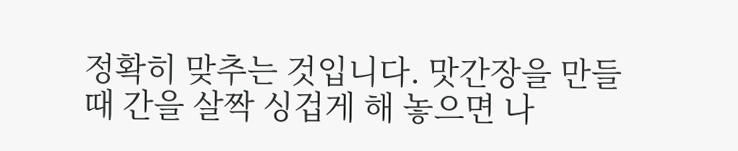정확히 맞추는 것입니다. 맛간장을 만들 때 간을 살짝 싱겁게 해 놓으면 나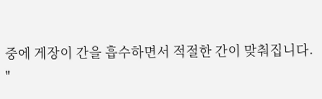중에 게장이 간을 흡수하면서 적절한 간이 맞춰집니다.
"